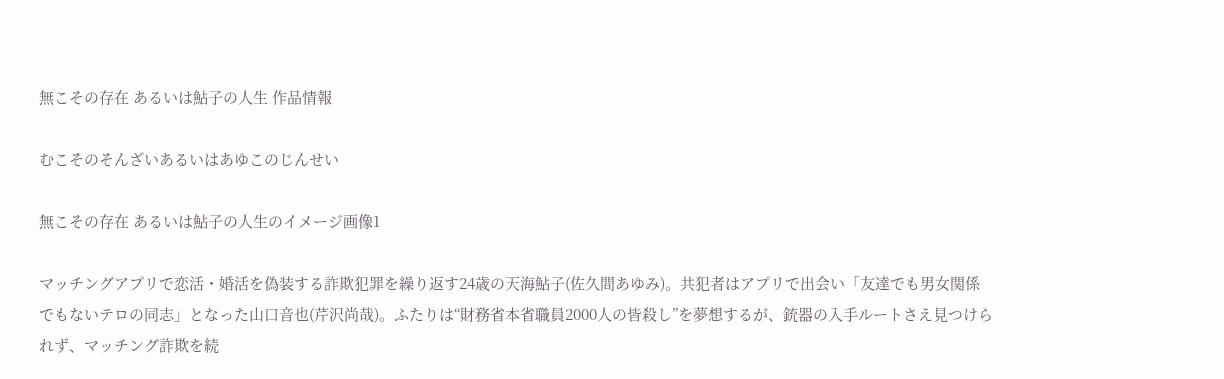無こその存在 あるいは鮎子の人生 作品情報

むこそのそんざいあるいはあゆこのじんせい

無こその存在 あるいは鮎子の人生のイメージ画像1

マッチングアプリで恋活・婚活を偽装する詐欺犯罪を繰り返す24歳の天海鮎子(佐久間あゆみ)。共犯者はアプリで出会い「友達でも男女関係でもないテロの同志」となった山口音也(芹沢尚哉)。ふたりは“財務省本省職員2000人の皆殺し”を夢想するが、銃器の入手ルートさえ見つけられず、マッチング詐欺を続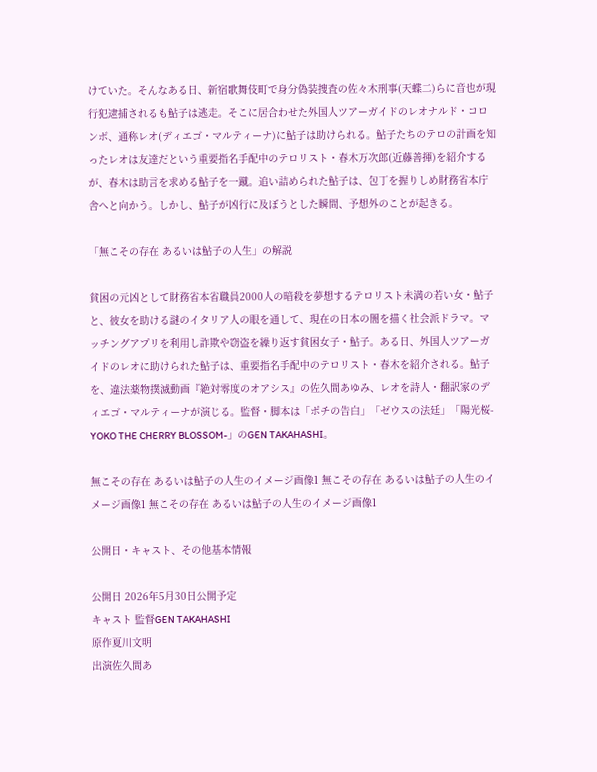けていた。そんなある日、新宿歌舞伎町で身分偽装捜査の佐々木刑事(天蝶二)らに音也が現行犯逮捕されるも鮎子は逃走。そこに居合わせた外国人ツアーガイドのレオナルド・コロンボ、通称レオ(ディエゴ・マルティーナ)に鮎子は助けられる。鮎子たちのテロの計画を知ったレオは友達だという重要指名手配中のテロリスト・春木万次郎(近藤善揮)を紹介するが、春木は助言を求める鮎子を一蹴。追い詰められた鮎子は、包丁を握りしめ財務省本庁舎へと向かう。しかし、鮎子が凶行に及ぼうとした瞬間、予想外のことが起きる。

「無こその存在 あるいは鮎子の人生」の解説

貧困の元凶として財務省本省職員2000人の暗殺を夢想するテロリスト未満の若い女・鮎子と、彼女を助ける謎のイタリア人の眼を通して、現在の日本の闇を描く社会派ドラマ。マッチングアプリを利用し詐欺や窃盗を繰り返す貧困女子・鮎子。ある日、外国人ツアーガイドのレオに助けられた鮎子は、重要指名手配中のテロリスト・春木を紹介される。鮎子を、違法薬物撲滅動画『絶対零度のオアシス』の佐久間あゆみ、レオを詩人・翻訳家のディエゴ・マルティーナが演じる。監督・脚本は「ポチの告白」「ゼウスの法廷」「陽光桜-YOKO THE CHERRY BLOSSOM-」のGEN TAKAHASHI。

無こその存在 あるいは鮎子の人生のイメージ画像1 無こその存在 あるいは鮎子の人生のイメージ画像1 無こその存在 あるいは鮎子の人生のイメージ画像1

公開日・キャスト、その他基本情報

公開日 2026年5月30日公開予定
キャスト 監督GEN TAKAHASHI
原作夏川文明
出演佐久間あ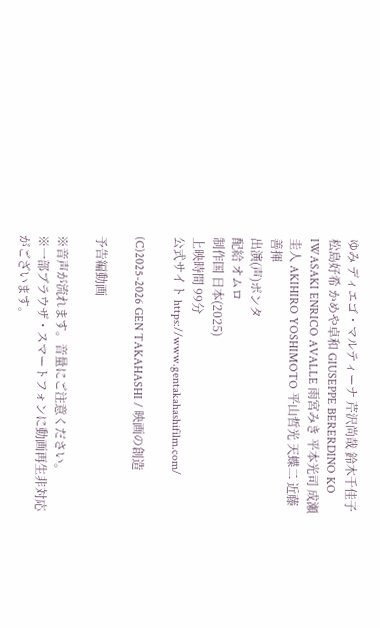ゆみ ディエゴ・マルティーナ 芹沢尚哉 鈴木千佳子 松島好希 かめや卓和 GIUSEPPE BERERDINO KO IWASAKI ENRICO AVALLE 雨宮みき 平本光司 成瀬圭人 AKIHIRO YOSHIMOTO 平山哲光 天蝶二 近藤善揮
出演(声)ポンタ
配給 オムロ
制作国 日本(2025)
上映時間 99分
公式サイト https://www.gentakahashifilm.com/

(C)2025-2026 GEN TAKAHASHI / 映画の創造

予告編動画

※音声が流れます。音量にご注意ください。
※一部ブラウザ・スマートフォンに動画再生非対応がございます。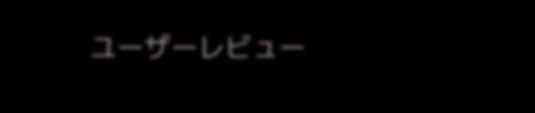ユーザーレビュー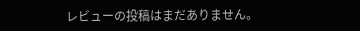レビューの投稿はまだありません。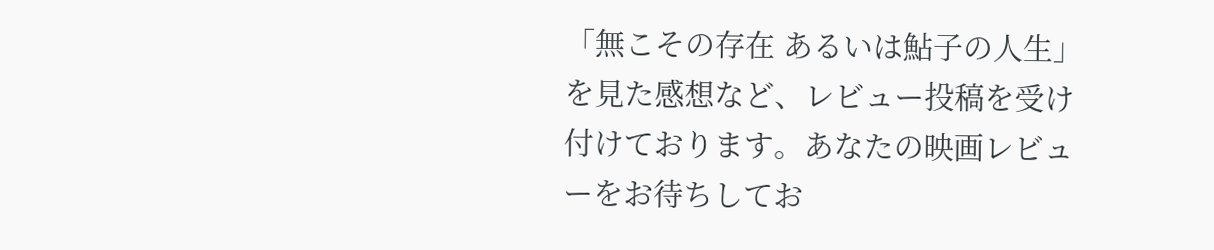「無こその存在 あるいは鮎子の人生」を見た感想など、レビュー投稿を受け付けております。あなたの映画レビューをお待ちしてお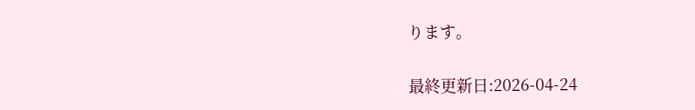ります。

最終更新日:2026-04-24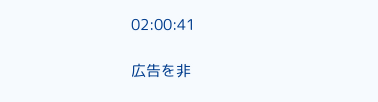02:00:41

広告を非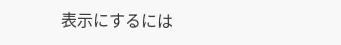表示にするには